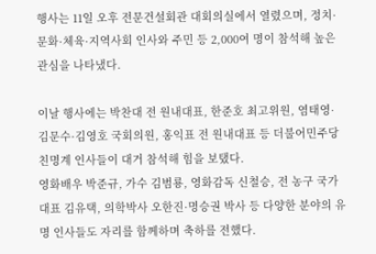행사는 11일 오후 전문건설회관 대회의실에서 열렸으며, 정치·문화·체육·지역사회 인사와 주민 등 2,000여 명이 참석해 높은 관심을 나타냈다.

이날 행사에는 박찬대 전 원내대표, 한준호 최고위원, 염태영·김문수·김영호 국회의원, 홍익표 전 원내대표 등 더불어민주당 친명계 인사들이 대거 참석해 힘을 보탰다.
영화배우 박준규, 가수 김범룡, 영화감독 신철승, 전 농구 국가대표 김유택, 의학박사 오한진·명승권 박사 등 다양한 분야의 유명 인사들도 자리를 함께하며 축하를 전했다.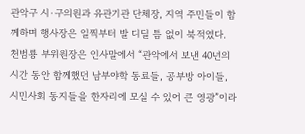관악구 시·구의원과 유관기관 단체장, 지역 주민들이 함께하며 행사장은 일찍부터 발 디딜 틈 없이 북적였다.
천범룡 부위원장은 인사말에서 “관악에서 보낸 40년의 시간 동안 함께했던 남부야학 동료들, 공부방 아이들, 시민사회 동지들을 한자리에 모실 수 있어 큰 영광”이라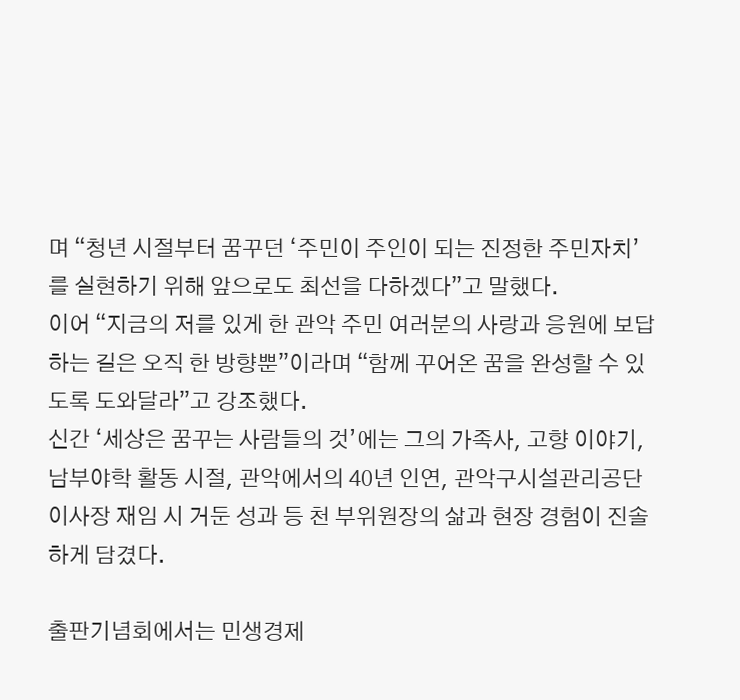며 “청년 시절부터 꿈꾸던 ‘주민이 주인이 되는 진정한 주민자치’를 실현하기 위해 앞으로도 최선을 다하겠다”고 말했다.
이어 “지금의 저를 있게 한 관악 주민 여러분의 사랑과 응원에 보답하는 길은 오직 한 방향뿐”이라며 “함께 꾸어온 꿈을 완성할 수 있도록 도와달라”고 강조했다.
신간 ‘세상은 꿈꾸는 사람들의 것’에는 그의 가족사, 고향 이야기, 남부야학 활동 시절, 관악에서의 40년 인연, 관악구시설관리공단 이사장 재임 시 거둔 성과 등 천 부위원장의 삶과 현장 경험이 진솔하게 담겼다.

출판기념회에서는 민생경제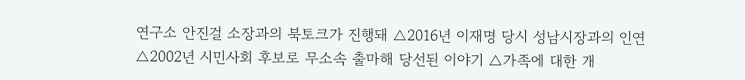연구소 안진걸 소장과의 북토크가 진행돼 △2016년 이재명 당시 성남시장과의 인연 △2002년 시민사회 후보로 무소속 출마해 당선된 이야기 △가족에 대한 개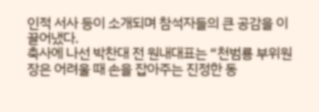인적 서사 등이 소개되며 참석자들의 큰 공감을 이끌어냈다.
축사에 나선 박찬대 전 원내대표는 “천범룡 부위원장은 어려울 때 손을 잡아주는 진정한 동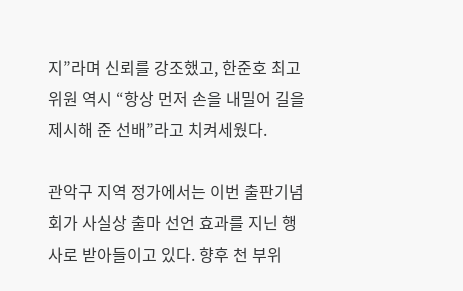지”라며 신뢰를 강조했고, 한준호 최고위원 역시 “항상 먼저 손을 내밀어 길을 제시해 준 선배”라고 치켜세웠다.

관악구 지역 정가에서는 이번 출판기념회가 사실상 출마 선언 효과를 지닌 행사로 받아들이고 있다. 향후 천 부위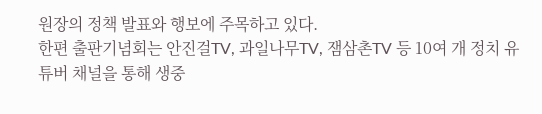원장의 정책 발표와 행보에 주목하고 있다.
한편 출판기념회는 안진걸TV, 과일나무TV, 잼삼촌TV 등 10여 개 정치 유튜버 채널을 통해 생중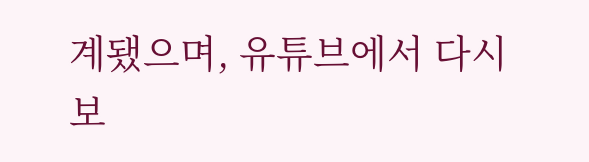계됐으며, 유튜브에서 다시보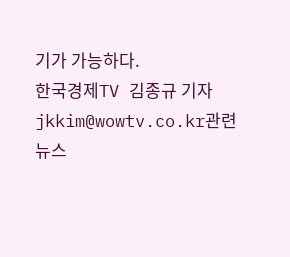기가 가능하다.
한국경제TV 김종규 기자
jkkim@wowtv.co.kr관련뉴스